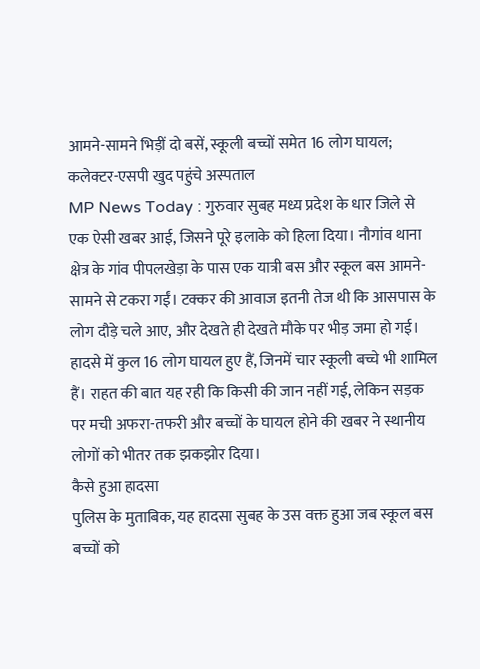आमने-सामने भिड़ीं दो बसें, स्कूली बच्चों समेत 16 लोग घायल; कलेक्टर-एसपी खुद पहुंचे अस्पताल
MP News Today : गुरुवार सुबह मध्य प्रदेश के धार जिले से एक ऐसी खबर आई, जिसने पूरे इलाके को हिला दिया। नौगांव थाना क्षेत्र के गांव पीपलखेड़ा के पास एक यात्री बस और स्कूल बस आमने-सामने से टकरा गईं। टक्कर की आवाज इतनी तेज थी कि आसपास के लोग दौड़े चले आए, और देखते ही देखते मौके पर भीड़ जमा हो गई।
हादसे में कुल 16 लोग घायल हुए हैं, जिनमें चार स्कूली बच्चे भी शामिल हैं। राहत की बात यह रही कि किसी की जान नहीं गई, लेकिन सड़क पर मची अफरा-तफरी और बच्चों के घायल होने की खबर ने स्थानीय लोगों को भीतर तक झकझोर दिया।
कैसे हुआ हादसा
पुलिस के मुताबिक, यह हादसा सुबह के उस वक्त हुआ जब स्कूल बस बच्चों को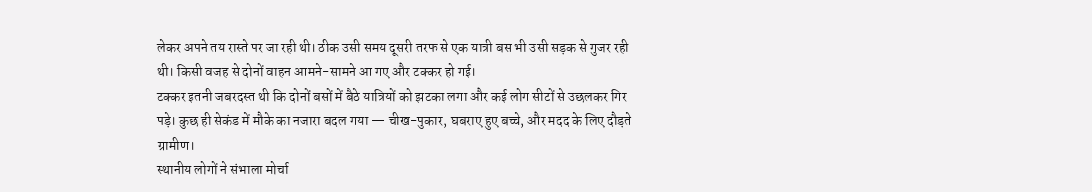लेकर अपने तय रास्ते पर जा रही थी। ठीक उसी समय दूसरी तरफ से एक यात्री बस भी उसी सड़क से गुजर रही थी। किसी वजह से दोनों वाहन आमने-सामने आ गए और टक्कर हो गई।
टक्कर इतनी जबरदस्त थी कि दोनों बसों में बैठे यात्रियों को झटका लगा और कई लोग सीटों से उछलकर गिर पड़े। कुछ ही सेकंड में मौके का नजारा बदल गया — चीख-पुकार, घबराए हुए बच्चे, और मदद के लिए दौड़ते ग्रामीण।
स्थानीय लोगों ने संभाला मोर्चा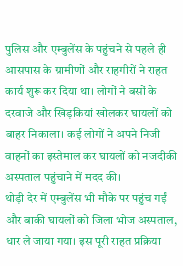पुलिस और एम्बुलेंस के पहुंचने से पहले ही आसपास के ग्रामीणों और राहगीरों ने राहत कार्य शुरू कर दिया था। लोगों ने बसों के दरवाजे और खिड़कियां खोलकर घायलों को बाहर निकाला। कई लोगों ने अपने निजी वाहनों का इस्तेमाल कर घायलों को नजदीकी अस्पताल पहुंचाने में मदद की।
थोड़ी देर में एम्बुलेंस भी मौके पर पहुंच गईं और बाकी घायलों को जिला भोज अस्पताल, धार ले जाया गया। इस पूरी राहत प्रक्रिया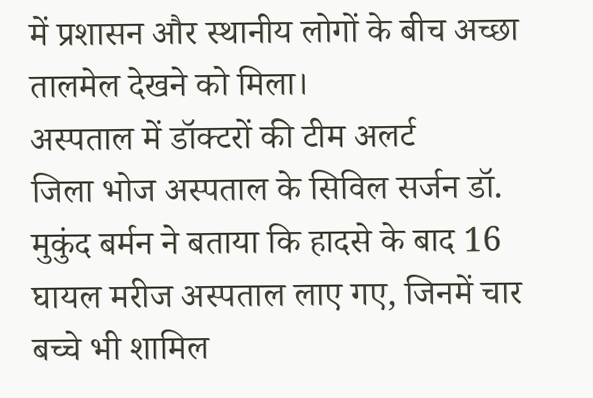में प्रशासन और स्थानीय लोगों के बीच अच्छा तालमेल देखने को मिला।
अस्पताल में डॉक्टरों की टीम अलर्ट
जिला भोज अस्पताल के सिविल सर्जन डॉ. मुकुंद बर्मन ने बताया कि हादसे के बाद 16 घायल मरीज अस्पताल लाए गए, जिनमें चार बच्चे भी शामिल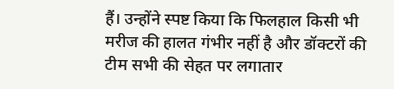हैं। उन्होंने स्पष्ट किया कि फिलहाल किसी भी मरीज की हालत गंभीर नहीं है और डॉक्टरों की टीम सभी की सेहत पर लगातार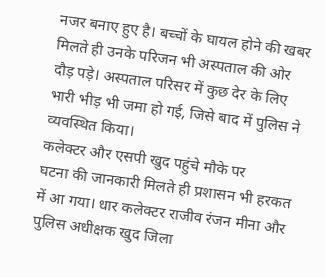नजर बनाए हुए है। बच्चों के घायल होने की खबर मिलते ही उनके परिजन भी अस्पताल की ओर दौड़ पड़े। अस्पताल परिसर में कुछ देर के लिए भारी भीड़ भी जमा हो गई, जिसे बाद में पुलिस ने व्यवस्थित किया।
कलेक्टर और एसपी खुद पहुंचे मौके पर
घटना की जानकारी मिलते ही प्रशासन भी हरकत में आ गया। धार कलेक्टर राजीव रंजन मीना और पुलिस अधीक्षक खुद जिला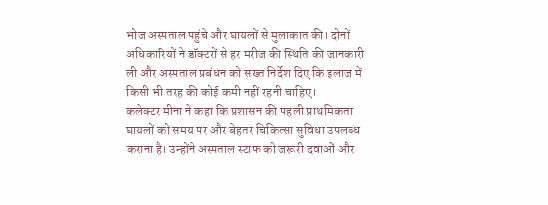भोज अस्पताल पहुंचे और घायलों से मुलाकात की। दोनों अधिकारियों ने डॉक्टरों से हर मरीज की स्थिति की जानकारी ली और अस्पताल प्रबंधन को सख्त निर्देश दिए कि इलाज में किसी भी तरह की कोई कमी नहीं रहनी चाहिए।
कलेक्टर मीना ने कहा कि प्रशासन की पहली प्राथमिकता घायलों को समय पर और बेहतर चिकित्सा सुविधा उपलब्ध कराना है। उन्होंने अस्पताल स्टाफ को जरूरी दवाओं और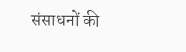संसाधनों की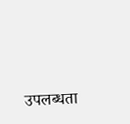उपलब्धता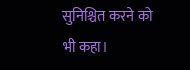सुनिश्चित करने को भी कहा।